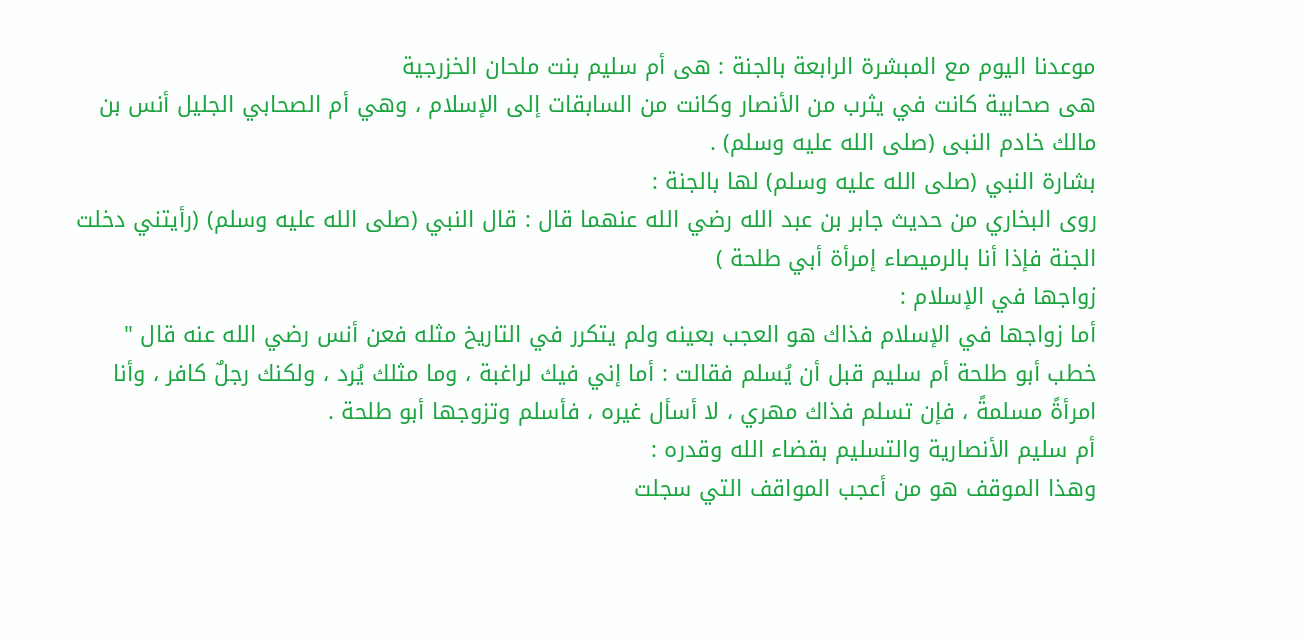موعدنا اليوم مع المبشرة الرابعة بالجنة : هى أم سليم بنت ملحان الخزرجية
هى صحابية كانت في يثرب من الأنصار وكانت من السابقات إلى الإسلام ، وهي أم الصحابي الجليل أنس بن مالك خادم النبى (صلى الله عليه وسلم) .
بشارة النبي (صلى الله عليه وسلم) لها بالجنة :
روى البخاري من حديث جابر بن عبد الله رضي الله عنهما قال : قال النبي (صلى الله عليه وسلم) (رأيتني دخلت الجنة فإذا أنا بالرميصاء إمرأة أبي طلحة )
زواجها في الإسلام :
أما زواجها في الإسلام فذاك هو العجب بعينه ولم يتكرر في التاريخ مثله فعن أنس رضي الله عنه قال " خطب أبو طلحة أم سليم قبل أن يُسلم فقالت : أما إني فيك لراغبة ، وما مثلك يُرد ، ولكنك رجلٌ كافر ، وأنا امرأةً مسلمةً ، فإن تسلم فذاك مهري ، لا أسأل غيره ، فأسلم وتزوجها أبو طلحة .
أم سليم الأنصارية والتسليم بقضاء الله وقدره :
وهذا الموقف هو من أعجب المواقف التي سجلت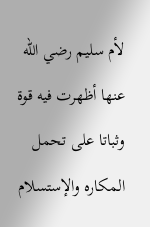لأم سليم رضي الله عنها أظهرت فيه قوة وثباتا على تحمل المكاره والإستسلام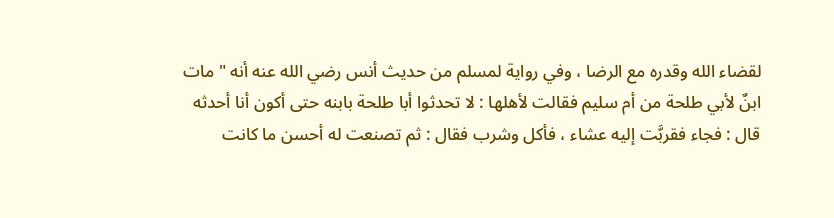لقضاء الله وقدره مع الرضا ، وفي رواية لمسلم من حديث أنس رضي الله عنه أنه " مات ابنٌ لأبي طلحة من أم سليم فقالت لأهلها : لا تحدثوا أبا طلحة بابنه حتى أكون أنا أحدثه قال : فجاء فقربَّت إليه عشاء ، فأكل وشرب فقال : ثم تصنعت له أحسن ما كانت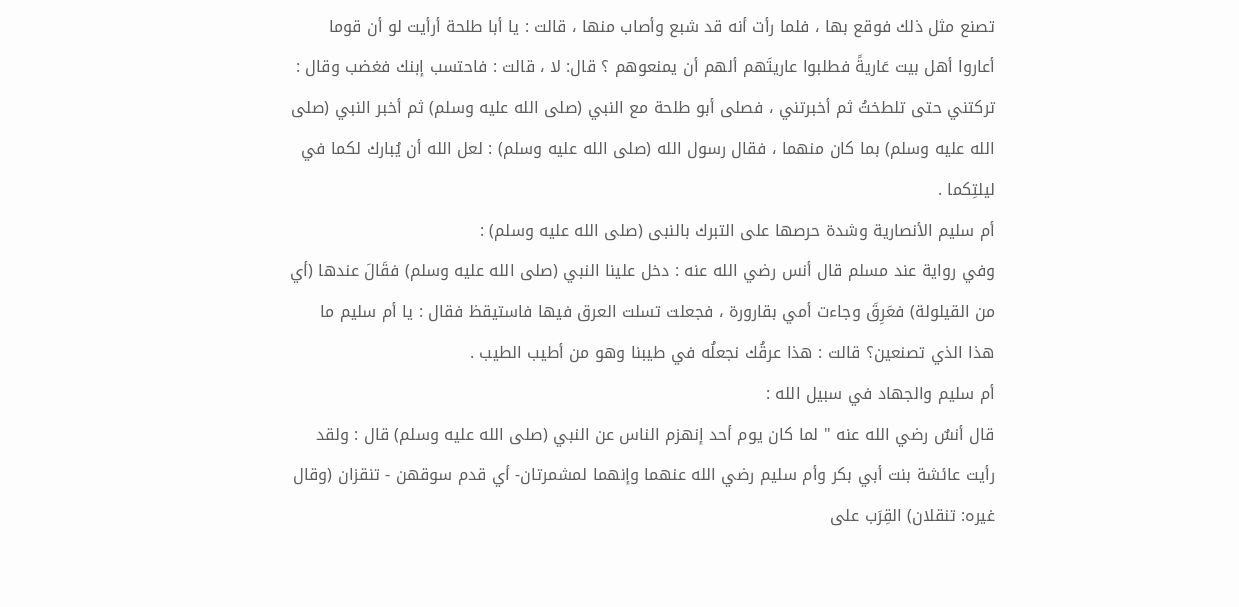تصنع مثل ذلك فوقع بها ، فلما رأت أنه قد شبع وأصاب منها ، قالت : يا أبا طلحة أرأيت لو أن قوما أعاروا أهل بيت عَاريةً فطلبوا عاريتَهم ألهم أن يمنعوهم ؟ قال: لا ، قالت : فاحتسب إبنك فغضب وقال : تركتني حتى تلطختُ ثم أخبرتني ، فصلى أبو طلحة مع النبي (صلى الله عليه وسلم) ثم أخبر النبي (صلى الله عليه وسلم) بما كان منهما ، فقال رسول الله (صلى الله عليه وسلم) : لعل الله أن يُبارك لكما في ليلتِكما .
أم سليم الأنصارية وشدة حرصها على التبرك بالنبى (صلى الله عليه وسلم) :
وفي رواية عند مسلم قال أنس رضي الله عنه : دخل علينا النبي (صلى الله عليه وسلم) فقَالَ عندها (أي من القيلولة) فعَرِقَ وجاءت أمي بقارورة ، فجعلت تسلت العرق فيها فاستيقظ فقال : يا أم سليم ما هذا الذي تصنعين؟ قالت : هذا عرقُك نجعلُه في طيبنا وهو من أطيب الطيب .
أم سليم والجهاد في سبيل الله :
قال أنسٌ رضي الله عنه " لما كان يوم أحد إنهزم الناس عن النبي (صلى الله عليه وسلم) قال : ولقد رأيت عائشة بنت أبي بكر وأم سليم رضي الله عنهما وإنهما لمشمرتان- أي قدم سوقهن - تنقزان (وقال غيره: تنقلان) القِرَب على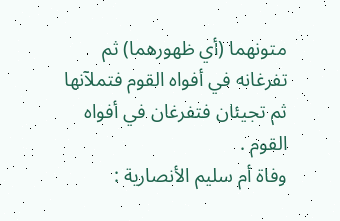متونهما (أي ظهورهما) ثم تفرغانه في أفواه القوم فتملآنها ثم تجيئان فتفرغان في أفواه القوم .
وفاة أم سليم الأنصارية :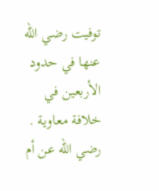توفيت رضي الله عنها في حدود الأربعين في خلافة معاوية .
رضي الله عن أم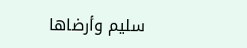سليم وأرضاها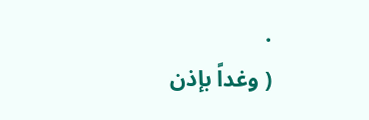.
( وغداً بإذن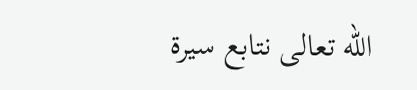الله تعالى نتابع سيرة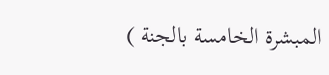المبشرة الخامسة بالجنة )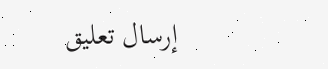إرسال تعليق